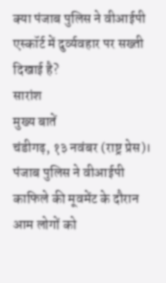क्या पंजाब पुलिस ने वीआईपी एस्कॉर्ट में दुर्व्यवहार पर सख्ती दिखाई है?
सारांश
मुख्य बातें
चंडीगढ़, १३ नवंबर (राष्ट्र प्रेस)। पंजाब पुलिस ने वीआईपी काफिले की मूवमेंट के दौरान आम लोगों को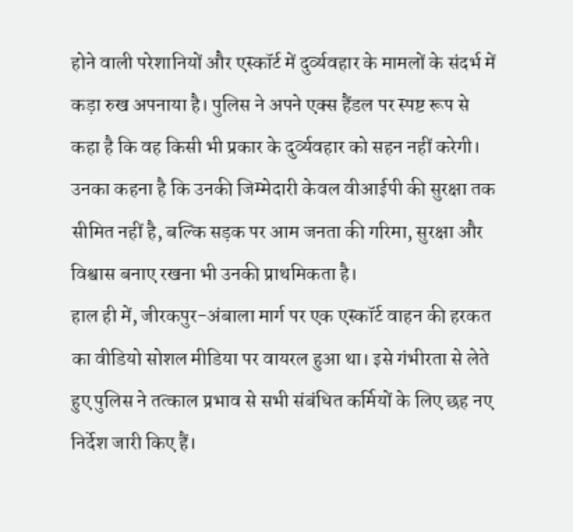होने वाली परेशानियों और एस्कॉर्ट में दुर्व्यवहार के मामलों के संदर्भ में कड़ा रुख अपनाया है। पुलिस ने अपने एक्स हैंडल पर स्पष्ट रूप से कहा है कि वह किसी भी प्रकार के दुर्व्यवहार को सहन नहीं करेगी। उनका कहना है कि उनकी जिम्मेदारी केवल वीआईपी की सुरक्षा तक सीमित नहीं है, बल्कि सड़क पर आम जनता की गरिमा, सुरक्षा और विश्वास बनाए रखना भी उनकी प्राथमिकता है।
हाल ही में, जीरकपुर-अंबाला मार्ग पर एक एस्कॉर्ट वाहन की हरकत का वीडियो सोशल मीडिया पर वायरल हुआ था। इसे गंभीरता से लेते हुए पुलिस ने तत्काल प्रभाव से सभी संबंधित कर्मियों के लिए छह नए निर्देश जारी किए हैं।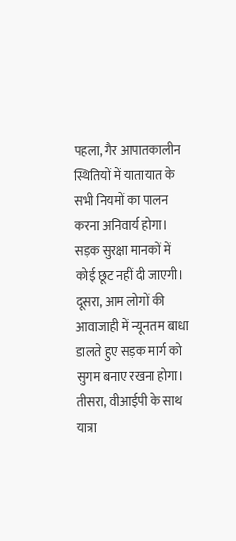पहला, गैर आपातकालीन स्थितियों में यातायात के सभी नियमों का पालन करना अनिवार्य होगा। सड़क सुरक्षा मानकों में कोई छूट नहीं दी जाएगी।
दूसरा, आम लोगों की आवाजाही में न्यूनतम बाधा डालते हुए सड़क मार्ग को सुगम बनाए रखना होगा। तीसरा, वीआईपी के साथ यात्रा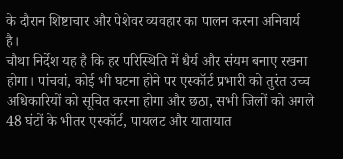के दौरान शिष्टाचार और पेशेवर व्यवहार का पालन करना अनिवार्य है।
चौथा निर्देश यह है कि हर परिस्थिति में धैर्य और संयम बनाए रखना होगा। पांचवां, कोई भी घटना होने पर एस्कॉर्ट प्रभारी को तुरंत उच्च अधिकारियों को सूचित करना होगा और छठा, सभी जिलों को अगले 48 घंटों के भीतर एस्कॉर्ट, पायलट और यातायात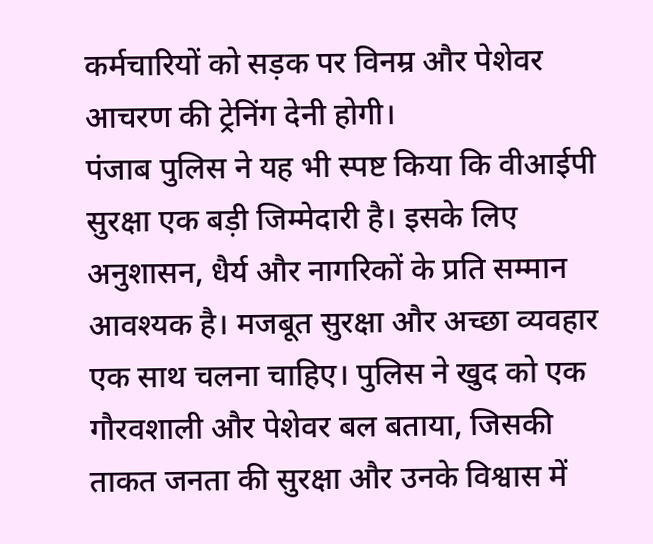कर्मचारियों को सड़क पर विनम्र और पेशेवर आचरण की ट्रेनिंग देनी होगी।
पंजाब पुलिस ने यह भी स्पष्ट किया कि वीआईपी सुरक्षा एक बड़ी जिम्मेदारी है। इसके लिए अनुशासन, धैर्य और नागरिकों के प्रति सम्मान आवश्यक है। मजबूत सुरक्षा और अच्छा व्यवहार एक साथ चलना चाहिए। पुलिस ने खुद को एक गौरवशाली और पेशेवर बल बताया, जिसकी ताकत जनता की सुरक्षा और उनके विश्वास में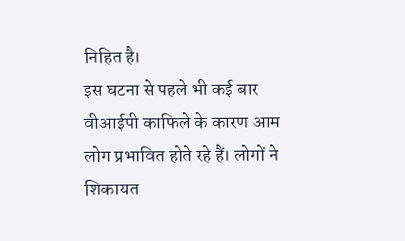निहित है।
इस घटना से पहले भी कई बार वीआईपी काफिले के कारण आम लोग प्रभावित होते रहे हैं। लोगों ने शिकायत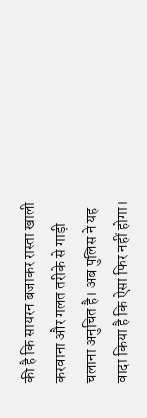की है कि सायरन बजाकर रास्ता खाली करवाना और गलत तरीके से गाड़ी चलाना अनुचित है। अब पुलिस ने यह वादा किया है कि ऐसा फिर नहीं होगा।